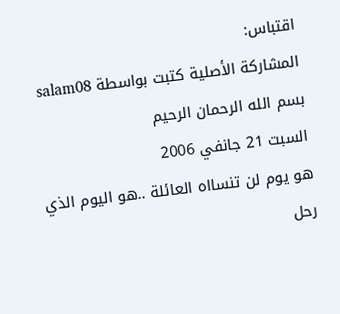اقتباس:
المشاركة الأصلية كتبت بواسطة salam08
بسم الله الرحمان الرحيم
السبت 21 جانفي 2006
هو يوم لن تنسااه العائلة ..هو اليوم الذي رحل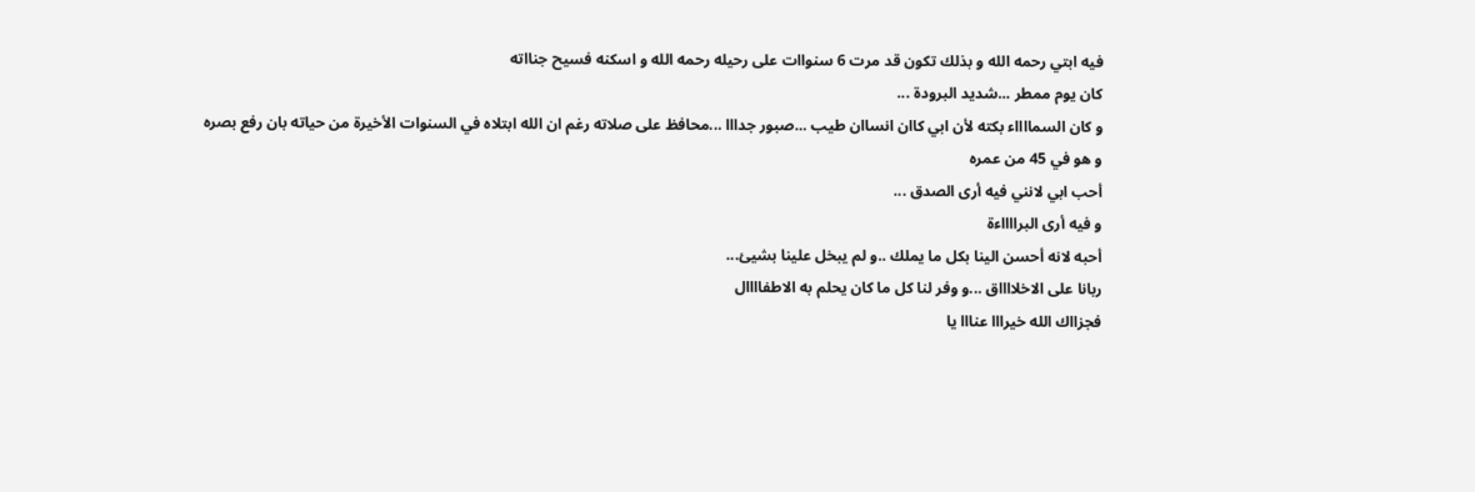فيه ابتي رحمه الله و بذلك تكون قد مرت 6 سنواات على رحيله رحمه الله و اسكنه فسيح جنااته
كان يوم ممطر ...شديد البرودة ...
و كان السمااااء بكته لأن ابي كاان انساان طيب ...صبور جدااا ...محافظ على صلاته رغم ان الله ابتلاه في السنوات الأخيرة من حياته بان رفع بصره
و هو في 45 من عمره
أحب ابي لانني فيه أرى الصدق ...
و فيه أرى البرااااءة
أحبه لانه أحسن الينا بكل ما يملك ..و لم يبخل علينا بشيئ...
ربانا على الاخلااااق ...و وفر لنا كل ما كان يحلم به الاطفاااال
فجزااك الله خيرااا عنااا يا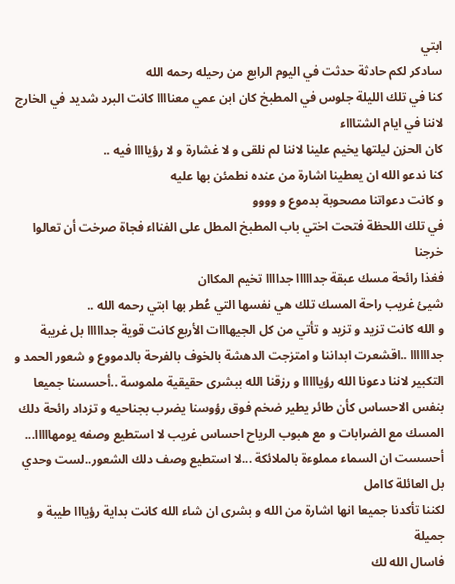ابتي
سادكر لكم حادثة حدثت في اليوم الرابع من رحيله رحمه الله
كنا في تلك الليلة جلوس في المطبخ كان ابن عمي معناااا كانت البرد شديد في الخارج لاننا في ايام الشتاااء
كان الحزن ليلتها يخيم علينا لاننا لم نلقى و لا غشارة و لا رؤياااا فيه ..
كنا ندعو الله ان يعطينا اشارة من عنده نطمئن بها عليه
و كانت دعواتنا مصحوبة بدموع و وووو
في تلك اللحظة فتحت اختي باب المطبخ المطل على الفنااء فجاة صرخت أن تعالوا
خرجنا
فغذا رائحة مسك عبقة جدااااا جداااا تخيم المكاان
شيئ غريب راحة المسك تلك هي نفسها التي عُطر بها ابتي رحمه الله ..
و الله كانت تزيد و تزيد و تأتي من كل الجيهااات الأربع كانت قوية جدااااا بل غريبة جداااااا ..اقشعرت ابداننا و امتزجت الدهشة بالخوف بالفرحة بالدمووع و شعور الحمد و التكبير لاننا دعونا الله رؤيااااا و رزقنا الله ببشرى حقيقية ملموسة ..أحسسنا جميعا بنفس الاحساس كأن طائر يطير ضخم فوق رؤوسنا يضرب بجناحيه و تزداد رائحة دلك المسك مع الضرابات و مع هبوب الرياح احساس غريب لا استطيع وصفه يومهااااا...
أحسست ان السماء مملوءة بالملائكة ...لا استطيع وصف دلك الشعور..لست وحدي بل العائلة كاامل
لكننا تأكدنا جميعا انها اشارة من الله و بشرى ان شاء الله كانت بداية رؤيااا طيبة و جميلة
فاسال الله لك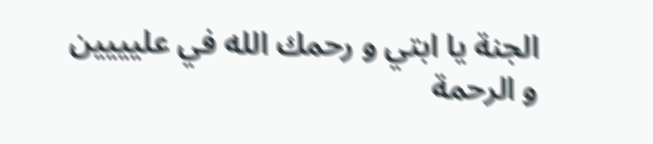الجنة يا ابتي و رحمك الله في عليييين
و الرحمة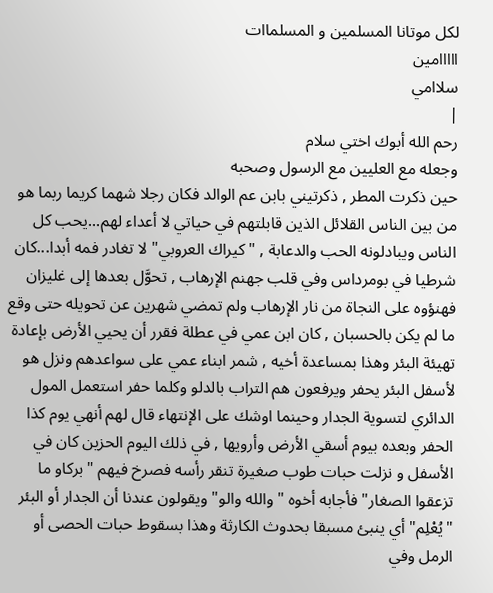لكل موتانا المسلمين و المسلماات
ااااامين
سلاامي
|
رحم الله أبوك اختي سلام
وجعله مع العليين مع الرسول وصحبه
حين ذكرت المطر , ذكرتيني بابن عم الوالد فكان رجلا شهما كريما ربما هو من بين الناس القلائل الذين قابلتهم في حياتي لا أعداء لهم...يحب كل الناس ويبادلونه الحب والدعابة , "كيراك العروبي" لا تغادر فمه أبدا...كان شرطيا في بومرداس وفي قلب جهنم الإرهاب , تحوَّل بعدها إلى غليزان فهنؤوه على النجاة من نار الإرهاب ولم تمضي شهرين عن تحويله حتى وقع ما لم يكن بالحسبان , كان ابن عمي في عطلة فقرر أن يحيي الأرض بإعادة تهيئة البئر وهذا بمساعدة أخيه , شمر ابناء عمي على سواعدهم ونزل هو لأسفل البئر يحفر ويرفعون هم التراب بالدلو وكلما حفر استعمل المول الدائري لتسوية الجدار وحينما اوشك على الإنتهاء قال لهم أنهي يوم كذا الحفر وبعده بيوم أسقي الأرض وأرويها , في ذلك اليوم الحزين كان في الأسفل و نزلت حبات طوب صغيرة تنقر رأسه فصرخ فيهم "بركاو ما تزعقوا الصغار" فأجابه أخوه "والله والو" ويقولون عندنا أن الجدار أو البئر "يُعْلِم" أي ينبئ مسبقا بحدوث الكارثة وهذا بسقوط حبات الحصى أو الرمل وفي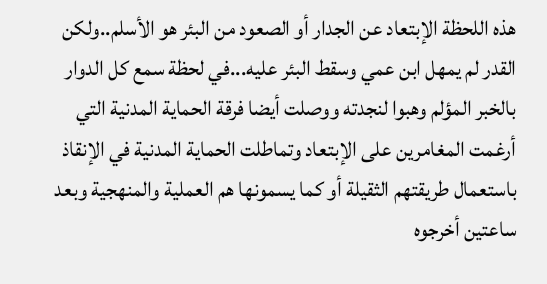هذه اللحظة الإبتعاد عن الجدار أو الصعود من البئر هو الأسلم..ولكن القدر لم يمهل ابن عمي وسقط البئر عليه...في لحظة سمع كل الدوار بالخبر المؤلم وهبوا لنجدته ووصلت أيضا فرقة الحماية المدنية التي أرغمت المغامرين على الإبتعاد وتماطلت الحماية المدنية في الإنقاذ باستعمال طريقتهم الثقيلة أو كما يسمونها هم العملية والمنهجية وبعد ساعتين أخرجوه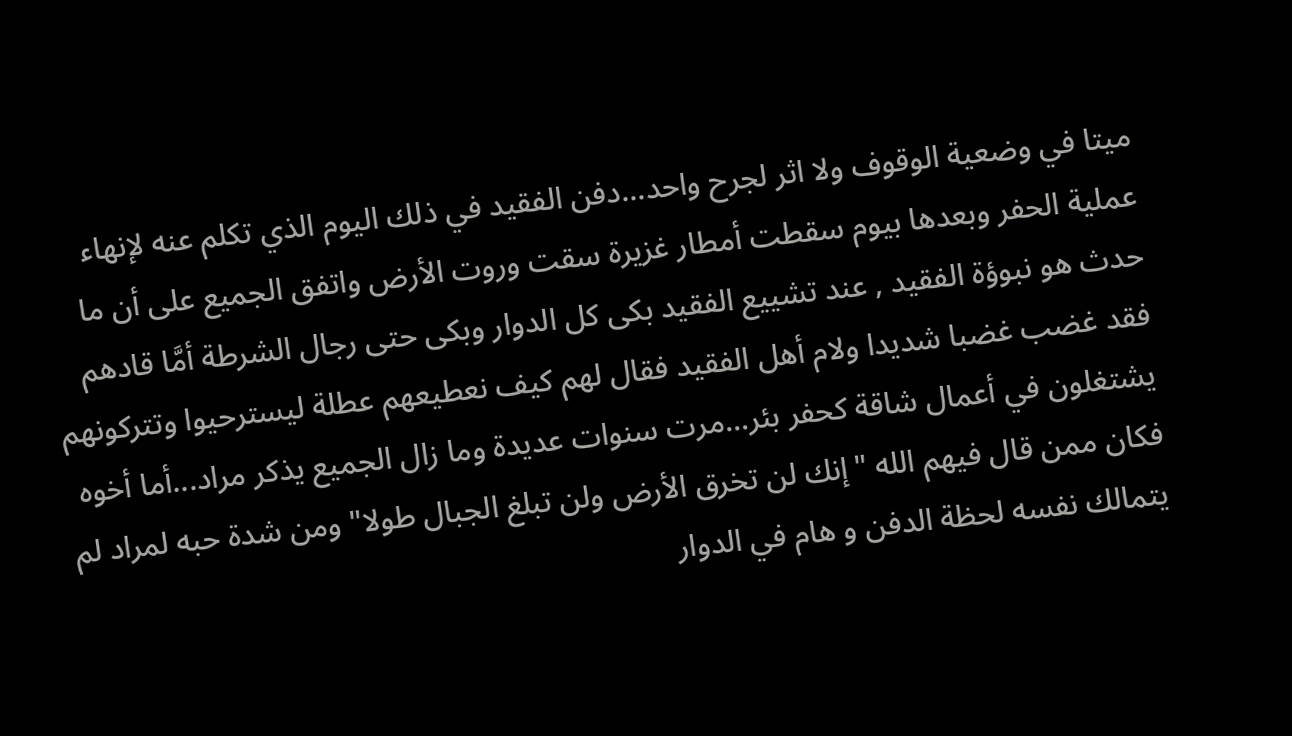ميتا في وضعية الوقوف ولا اثر لجرح واحد...دفن الفقيد في ذلك اليوم الذي تكلم عنه لإنهاء عملية الحفر وبعدها بيوم سقطت أمطار غزيرة سقت وروت الأرض واتفق الجميع على أن ما حدث هو نبوؤة الفقيد , عند تشييع الفقيد بكى كل الدوار وبكى حتى رجال الشرطة أمَّا قادهم فقد غضب غضبا شديدا ولام أهل الفقيد فقال لهم كيف نعطيعهم عطلة ليسترحيوا وتتركونهم يشتغلون في أعمال شاقة كحفر بئر...مرت سنوات عديدة وما زال الجميع يذكر مراد...أما أخوه فكان ممن قال فيهم الله "إنك لن تخرق الأرض ولن تبلغ الجبال طولا" ومن شدة حبه لمراد لم يتمالك نفسه لحظة الدفن و هام في الدوار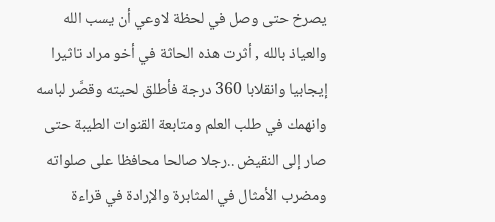يصرخ حتى وصل في لحظة لاوعي أن يسب الله والعياذ بالله , أثرت هذه الحاثة في أخو مراد تاثيرا إيجابيا وانقلابا 360 درجة فأطلق لحيته وقصَّر لباسه وانهمك في طلب العلم ومتابعة القنوات الطيبة حتى صار إلى النقيض ..رجلا صالحا محافظا على صلواته ومضرب الأمثال في المثابرة والإرادة في قراءة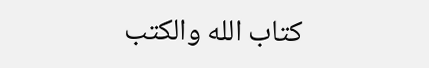كتاب الله والكتب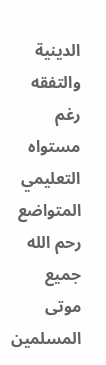الدينية والتفقه رغم مستواه التعليمي المتواضع
رحم الله جميع موتى المسلمين